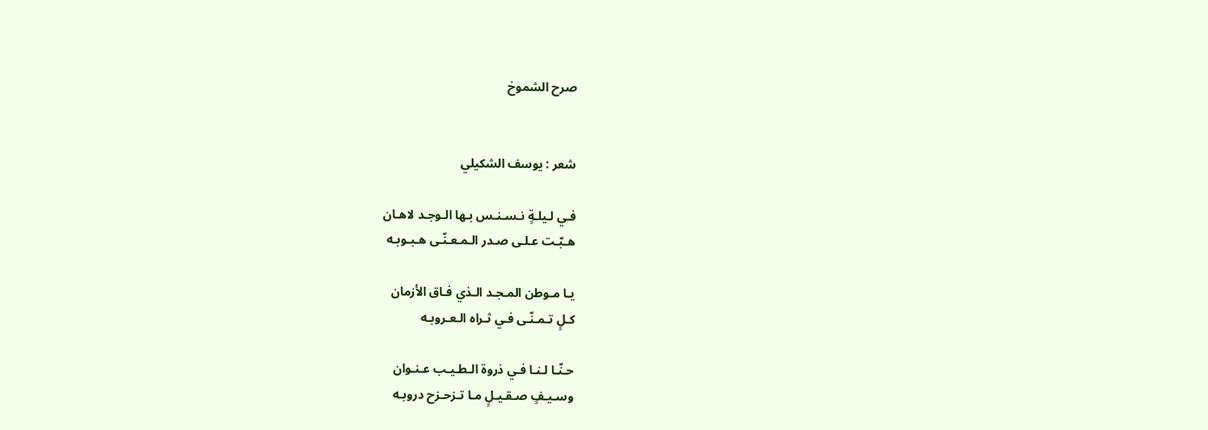صرح الشموخ


شعر : يوسف الشكيلي

فـي لـيلـةٍ نـسـنـس بـها الـوجـد لاهـان
هـبّـت عـلـى صـدر الـمـعـنّـى هـبـوبـه

يـا مـوطن المـجـد الـذي فـاق الأزمان
كـلٍ تـمـنّـى فـي ثـراه الـعـروبـه

حـنّـا لـنـا فـي ذروة الـطـيـب عـنـوان
وسـيـفٍ صـقـيـلٍ مـا تـزحـزح دروبـه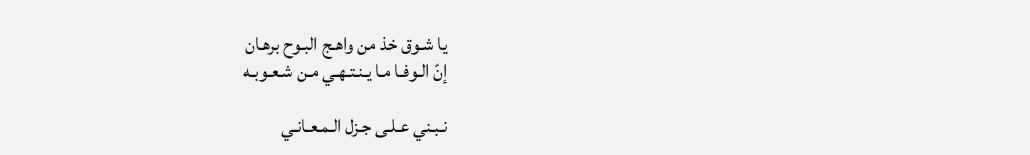يا شـوق خذ من واهـج البـوح برهـان
إنّ الـوفـا مـا يـنـتـهـي مـن شـعـوبـه

نـبـني عـلـى جـزل الـمـعـانـي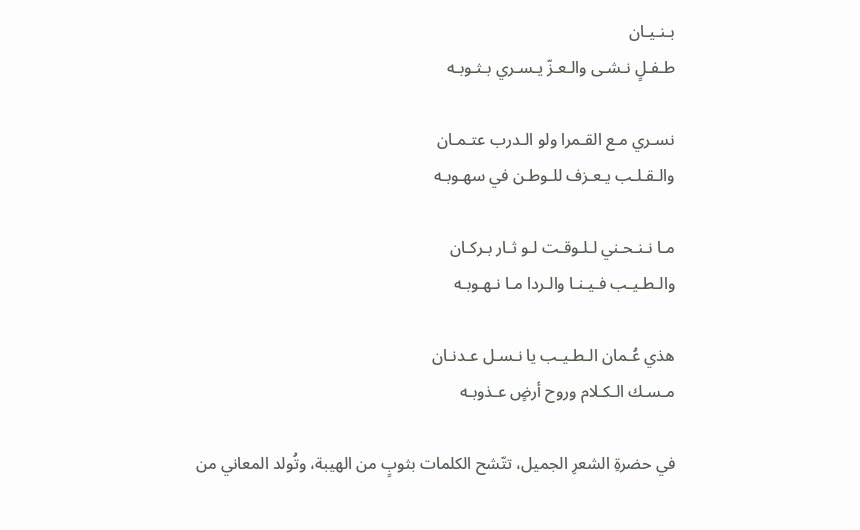بـنـيـان
طـفـلٍ نـشـى والـعـزّ يـسـري بـثـوبـه

نسـري مـع القـمرا ولو الـدرب عتـمـان
والـقـلـب يـعـزف للـوطـن في سهـوبـه

مـا نـنـحـني لـلـوقـت لـو ثـار بـركـان
والـطـيـب فـيـنـا والـردا مـا نـهـوبـه

هذي عُـمان الـطـيـب يا نـسـل عـدنـان
مـسـك الـكـلام وروح أرضٍ عـذوبـه

في حضرةِ الشعرِ الجميل، تتّشح الكلمات بثوبٍ من الهيبة، وتُولد المعاني من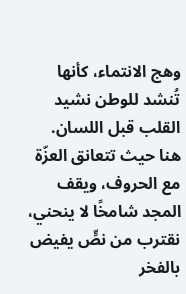وهج الانتماء، كأنها تُنشد للوطن نشيد القلب قبل اللسان. هنا حيث تتعانق العزّة مع الحروف، ويقف المجد شامخًا لا ينحني، نقترب من نصٍّ يفيض بالفخر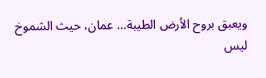ويعبق بروح الأرض الطيبة… عمان، حيث الشموخ ليس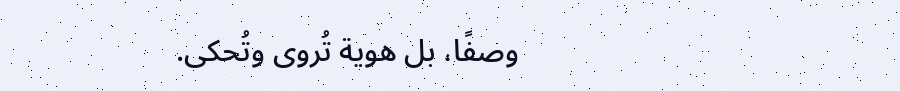وصفًا، بل هوية تُروى وتُحكى.